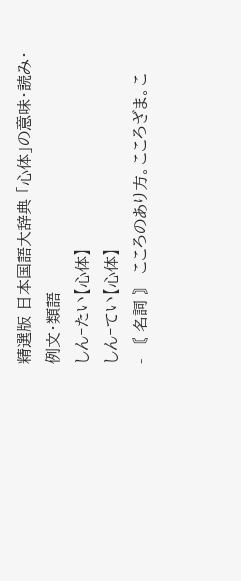精選版 日本国語大辞典 「心体」の意味・読み・例文・類語
しん‐たい【心体】
しん‐てい【心体】
- 〘 名詞 〙 こころのあり方。こころざま。こ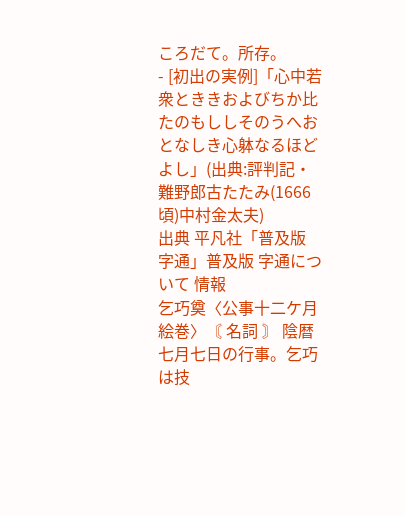ころだて。所存。
- [初出の実例]「心中若衆とききおよびちか比たのもししそのうへおとなしき心躰なるほどよし」(出典:評判記・難野郎古たたみ(1666頃)中村金太夫)
出典 平凡社「普及版 字通」普及版 字通について 情報
乞巧奠〈公事十二ケ月絵巻〉〘 名詞 〙 陰暦七月七日の行事。乞巧は技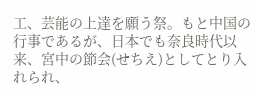工、芸能の上達を願う祭。もと中国の行事であるが、日本でも奈良時代以来、宮中の節会(せちえ)としてとり入れられ、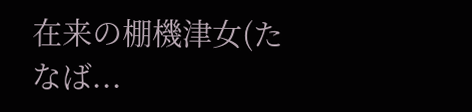在来の棚機津女(たなば...